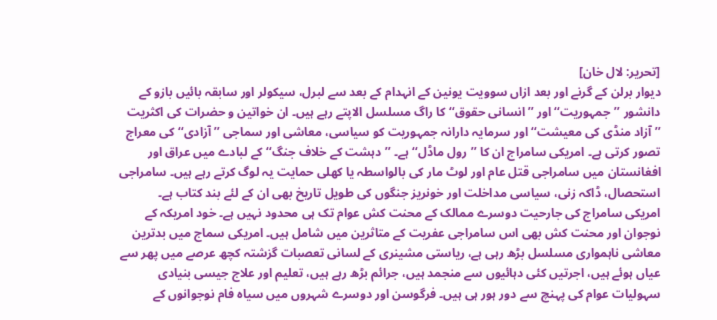[تحریر: لال خان]
دیوار برلن کے گرنے اور بعد ازاں سوویت یونین کے انہدام کے بعد سے لبرل، سیکولر اور سابقہ بائیں بازو کے دانشور ’’جمہوریت‘‘ اور ’’انسانی حقوق‘‘کا راگ مسلسل الاپتے رہے ہیں۔ ان خواتین و حضرات کی اکثریت ’’آزاد منڈی کی معیشت‘‘ اور سرمایہ دارانہ جمہوریت کو سیاسی، معاشی اور سماجی ’’آزادی‘‘ کی معراج تصور کرتی ہے۔ امریکی سامراج ان کا ’’رول ماڈل‘‘ ہے۔ ’’دہشت کے خلاف جنگ‘‘ کے لبادے میں عراق اور افغانستان میں سامراجی قتل عام اور لوٹ مار کی بالواسطہ یا کھلی حمایت یہ لوگ کرتے رہے ہیں۔ سامراجی استحصال، ڈاکہ زنی، سیاسی مداخلت اور خونریز جنگوں کی طویل تاریخ بھی ان کے لئے بند کتاب ہے۔
امریکی سامراج کی جارحیت دوسرے ممالک کے محنت کش عوام تک ہی محدود نہیں ہے۔ خود امریکہ کے نوجوان اور محنت کش بھی اس سامراجی عفریت کے متاثرین میں شامل ہیں۔ امریکی سماج میں بدترین معاشی ناہمواری مسلسل بڑھ رہی ہے، ریاستی مشینری کے لسانی تعصبات گزشتہ کچھ عرصے میں پھر سے عیاں ہوئے ہیں، اجرتیں کئی دہائیوں سے منجمد ہیں، جرائم بڑھ رہے ہیں، تعلیم اور علاج جیسی بنیادی سہولیات عوام کی پہنچ سے دور ہور ہی ہیں۔ فرگوسن اور دوسرے شہروں میں سیاہ فام نوجوانوں کے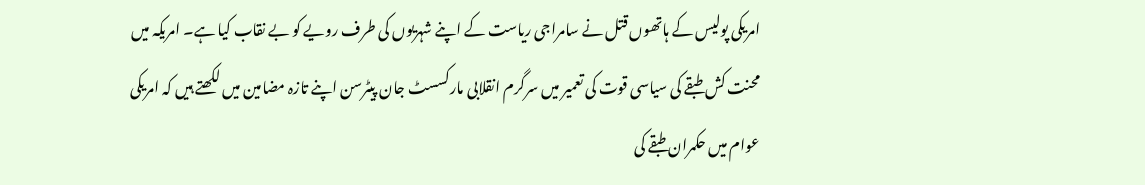امریکی پولیس کے ہاتھوں قتل نے سامراجی ریاست کے اپنے شہریوں کی طرف رویے کو بے نقاب کیا ہے۔ امریکہ میں محنت کش طبقے کی سیاسی قوت کی تعمیر میں سرگرم انقلابی مارکسسٹ جان پیٹرسن اپنے تازہ مضامین میں لکھتے ہیں کہ امریکی عوام میں حکمران طبقے کی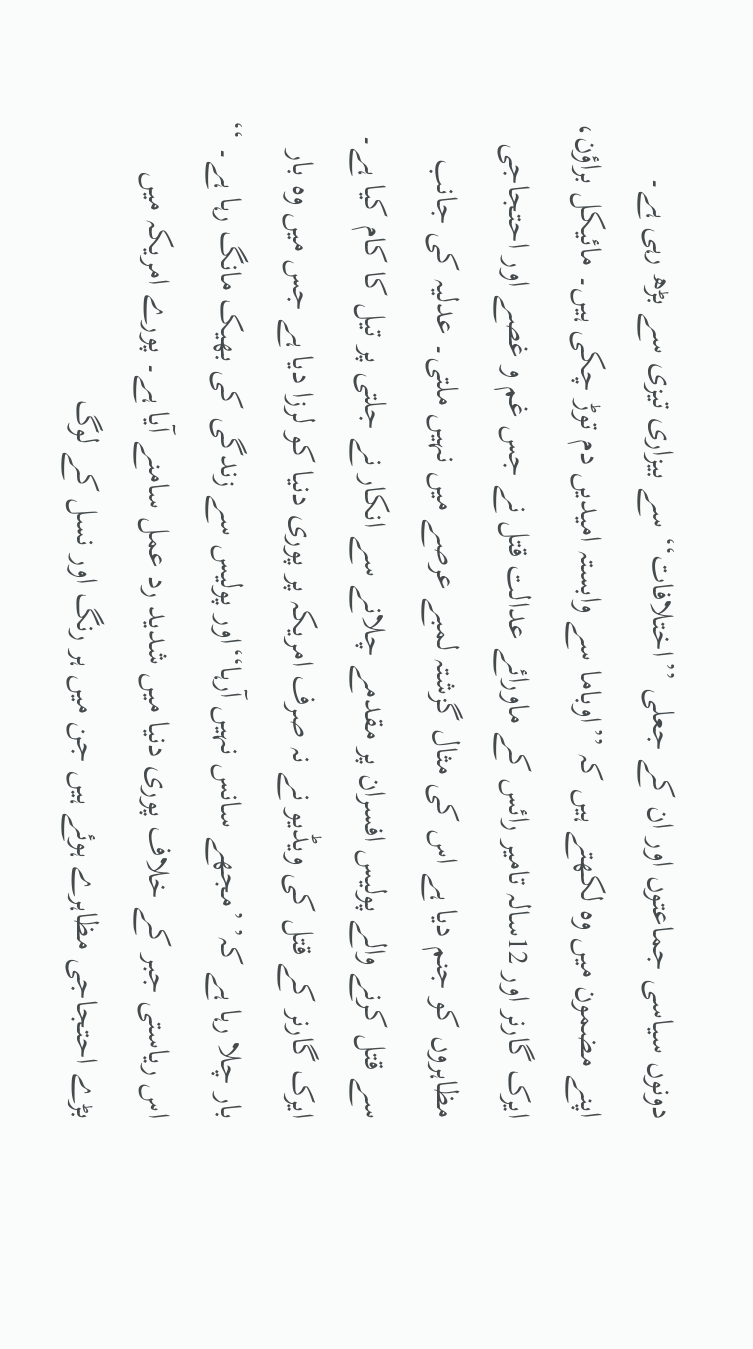دونوں سیاسی جماعتوں اور ان کے جعلی ’’اختلافات‘‘ سے بیزاری تیزی سے بڑھ رہی ہے۔
اپنے مضمون میں وہ لکھتے ہیں کہ ’’اوباما سے وابستہ امیدیں دم توڑ چکی ہیں۔ مائیکل براؤن، ایرک گارنر اور 12سالہ تامیر رائس کے ماورائے عدالت قتل نے جس غم و غصے اور احتجاجی مظاہروں کو جنم دیا ہے اس کی مثال گزشتہ لمبے عرصے میں نہیں ملتی۔ عدلیہ کی جانب سے قتل کرنے والے پولیس افسران پر مقدمے چلانے سے انکار نے جلتی پر تیل کا کام کیا ہے۔ ایرک گارنر کے قتل کی ویڈیو نے نہ صرف امریکہ پر پوری دنیا کو لرزا دیا ہے جس میں وہ بار بار چلا رہا ہے کہ’ ’مجھے سانس نہیں آرہا‘‘اور پولیس سے زندگی کی بھیک مانگ رہا ہے۔ ‘‘
اس ریاستی جبر کے خلاف پوری دنیا میں شدید رد عمل سامنے آیا ہے۔ پورے امریکہ میں بڑے احتجاجی مظاہرے ہوئے ہیں جن میں ہر رنگ اور نسل کے لوگ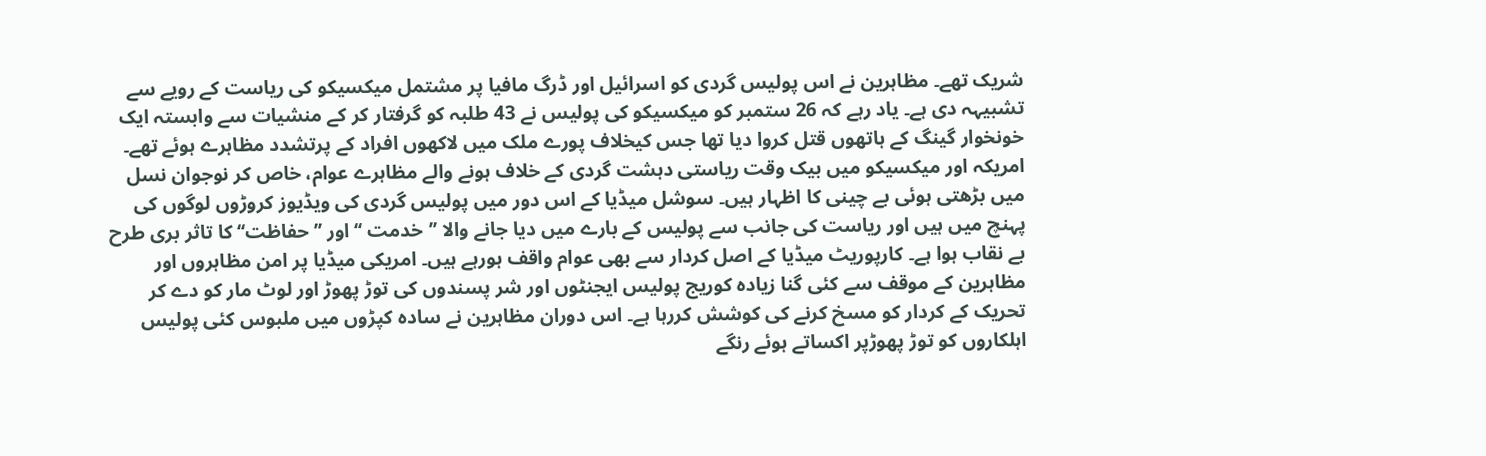شریک تھے۔ مظاہرین نے اس پولیس گردی کو اسرائیل اور ڈرگ مافیا پر مشتمل میکسیکو کی ریاست کے رویے سے تشبیہہ دی ہے۔ یاد رہے کہ 26 ستمبر کو میکسیکو کی پولیس نے 43 طلبہ کو گرفتار کر کے منشیات سے وابستہ ایک خونخوار گینگ کے ہاتھوں قتل کروا دیا تھا جس کیخلاف پورے ملک میں لاکھوں افراد کے پرتشدد مظاہرے ہوئے تھے۔ امریکہ اور میکسیکو میں بیک وقت ریاستی دہشت گردی کے خلاف ہونے والے مظاہرے عوام، خاص کر نوجوان نسل میں بڑھتی ہوئی بے چینی کا اظہار ہیں۔ سوشل میڈیا کے اس دور میں پولیس گردی کی ویڈیوز کروڑوں لوگوں کی پہنچ میں ہیں اور ریاست کی جانب سے پولیس کے بارے میں دیا جانے والا ’’خدمت ‘‘ اور ’’حفاظت‘‘ کا تاثر بری طرح بے نقاب ہوا ہے۔ کارپوریٹ میڈیا کے اصل کردار سے بھی عوام واقف ہورہے ہیں۔ امریکی میڈیا پر امن مظاہروں اور مظاہرین کے موقف سے کئی گنا زیادہ کوریج پولیس ایجنٹوں اور شر پسندوں کی توڑ پھوڑ اور لوٹ مار کو دے کر تحریک کے کردار کو مسخ کرنے کی کوشش کررہا ہے۔ اس دوران مظاہرین نے سادہ کپڑوں میں ملبوس کئی پولیس اہلکاروں کو توڑ پھوڑپر اکساتے ہوئے رنگے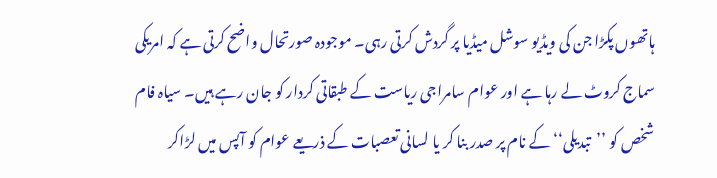ہاتھوں پکڑا جن کی ویڈیو سوشل میڈیا پر گردش کرتی رہی۔ موجودہ صورتحال واضح کرتی ہے کہ امریکی سماج کروٹ لے رہا ہے اور عوام سامراجی ریاست کے طبقاتی کردار کو جان رہے ہیں۔ سیاہ فام شخص کو ’’تبدیلی‘‘ کے نام پر صدر بنا کر یا لسانی تعصبات کے ذریعے عوام کو آپس میں لڑاکر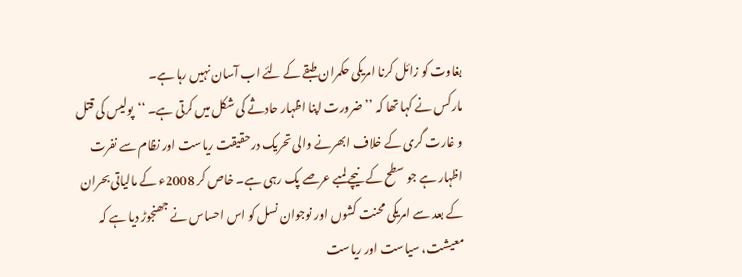بغاوت کو زائل کرنا امریکی حکمران طبقے کے لئے اب آسان نہیں رہا ہے۔
مارکس نے کہا تھا کہ ’’ضرورت اپنا اظہار حادثے کی شکل میں کرتی ہے۔ ‘‘پولیس کی قتل و غارت گری کے خلاف ابھرنے والی تحریک درحقیقت ریاست اور نظام سے نفرت اظہار ہے جو سطح کے نیچے لمبے عرصے پک رہی ہے۔ خاص کر 2008ء کے مالیاتی بحران کے بعد سے امریکی محنت کشوں اور نوجوان نسل کو اس احساس نے جھنجوڑ دیا ہے کہ معیشت، سیاست اور ریاست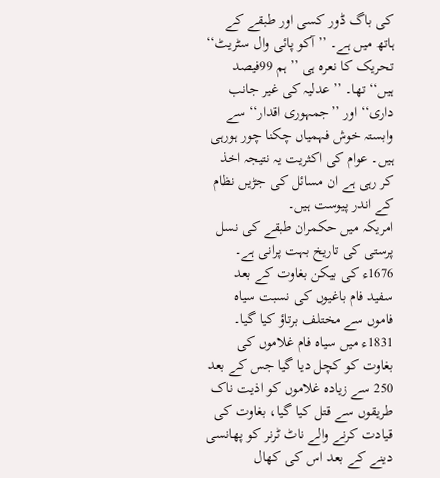کی باگ ڈور کسی اور طبقے کے ہاتھ میں ہے۔ ’’آکو پائی وال سٹریٹ‘‘ تحریک کا نعرہ ہی ’’ہم 99فیصد ہیں‘‘ تھا۔ ’’عدلیہ کی غیر جانب داری‘‘ اور ’’جمہوری اقدار‘‘ سے وابستہ خوش فہمیاں چکنا چور ہورہی ہیں۔ عوام کی اکثریت یہ نتیجہ اخذ کر رہی ہے ان مسائل کی جڑیں نظام کے اندر پیوست ہیں۔
امریکہ میں حکمران طبقے کی نسل پرستی کی تاریخ بہت پرانی ہے۔ 1676ء کی بیکن بغاوت کے بعد سفید فام باغیوں کی نسبت سیاہ فاموں سے مختلف برتاؤ کیا گیا۔ 1831ء میں سیاہ فام غلاموں کی بغاوت کو کچل دیا گیا جس کے بعد 250 سے زیادہ غلاموں کو اذیت ناک طریقوں سے قتل کیا گیا، بغاوت کی قیادت کرنے والے ناٹ ٹرنر کو پھانسی دینے کے بعد اس کی کھال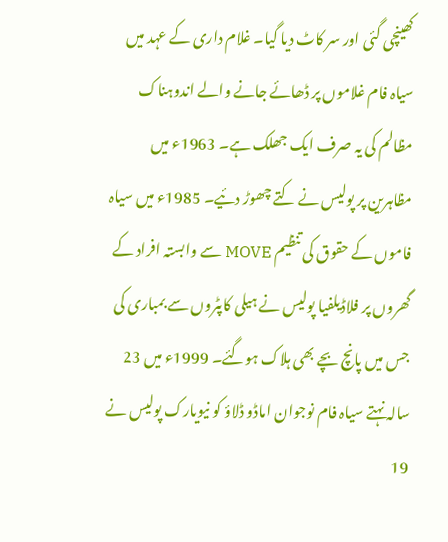کھینچی گئی اور سر کاٹ دیا گیا۔ غلام داری کے عہد میں سیاہ فام غلاموں پر ڈھائے جانے والے اندوہناک مظالم کی یہ صرف ایک جھلک ہے۔ 1963ء میں مظاہرین پر پولیس نے کتے چھوڑ دئیے۔ 1985ء میں سیاہ فاموں کے حقوق کی تنظیم MOVE سے وابستہ افراد کے گھروں پر فلاڈیلفیا پولیس نے ہیلی کاپٹروں سے بمباری کی جس میں پانچ بچے بھی ہلاک ہوگئے۔ 1999ء میں 23 سالہ نہتے سیاہ فام نوجوان اماڈو ڈلاؤ کو نیویارک پولیس نے 19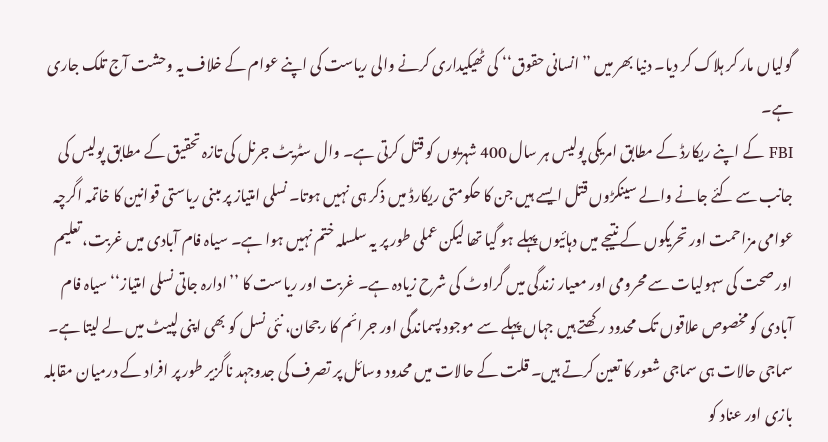گولیاں مار کر ہلاک کر دیا۔ دنیا بھر میں ’’انسانی حقوق‘‘ کی ٹھیکیداری کرنے والی ریاست کی اپنے عوام کے خلاف یہ وحشت آج تلک جاری ہے۔
FBI کے اپنے ریکارڈ کے مطابق امریکی پولیس ہر سال 400 شہریوں کو قتل کرتی ہے۔ وال سٹریٹ جرنل کی تازہ تحقیق کے مطابق پولیس کی جانب سے کئے جانے والے سینکڑوں قتل ایسے ہیں جن کا حکومتی ریکارڈ میں ذکر ہی نہیں ہوتا۔ نسلی امتیاز پر مبنی ریاستی قوانین کا خاتمہ اگرچہ عوامی مزاحمت اور تحریکوں کے نتیجے میں دہائیوں پہلے ہو گیا تھا لیکن عملی طور پر یہ سلسلہ ختم نہیں ہوا ہے۔ سیاہ فام آبادی میں غربت، تعلیم اور صحت کی سہولیات سے محرومی اور معیار زندگی میں گراوٹ کی شرح زیادہ ہے۔ غربت اور ریاست کا ’’ادارہ جاتی نسلی امتیاز‘‘ سیاہ فام آبادی کو مخصوص علاقوں تک محدود رکھتے ہیں جہاں پہلے سے موجود پسماندگی اور جرائم کا رجحان، نئی نسل کو بھی اپنی لپیٹ میں لے لیتا ہے۔
سماجی حالات ہی سماجی شعور کا تعین کرتے ہیں۔ قلت کے حالات میں محدود وسائل پر تصرف کی جدوجہد ناگزیر طور پر افراد کے درمیان مقابلہ بازی اور عناد کو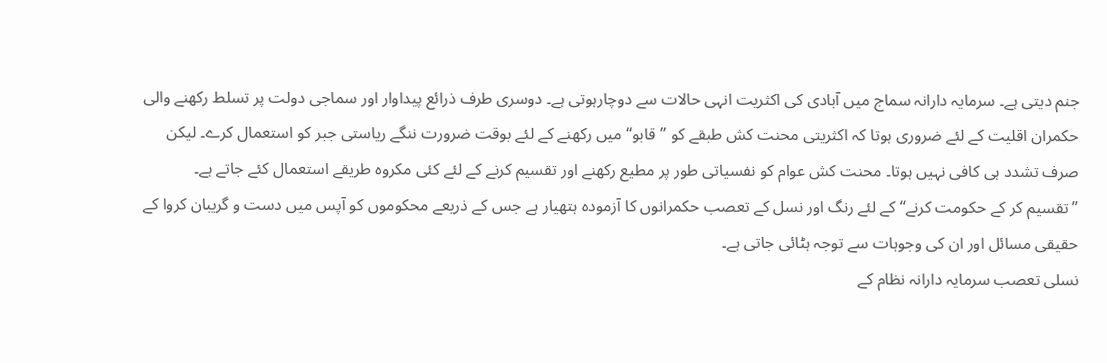جنم دیتی ہے۔ سرمایہ دارانہ سماج میں آبادی کی اکثریت انہی حالات سے دوچارہوتی ہے۔ دوسری طرف ذرائع پیداوار اور سماجی دولت پر تسلط رکھنے والی حکمران اقلیت کے لئے ضروری ہوتا کہ اکثریتی محنت کش طبقے کو ’’قابو‘‘میں رکھنے کے لئے بوقت ضرورت ننگے ریاستی جبر کو استعمال کرے۔ لیکن صرف تشدد ہی کافی نہیں ہوتا۔ محنت کش عوام کو نفسیاتی طور پر مطیع رکھنے اور تقسیم کرنے کے لئے کئی مکروہ طریقے استعمال کئے جاتے ہے۔ ’’تقسیم کر کے حکومت کرنے‘‘ کے لئے رنگ اور نسل کے تعصب حکمرانوں کا آزمودہ ہتھیار ہے جس کے ذریعے محکوموں کو آپس میں دست و گریبان کروا کے حقیقی مسائل اور ان کی وجوہات سے توجہ ہٹائی جاتی ہے۔
نسلی تعصب سرمایہ دارانہ نظام کے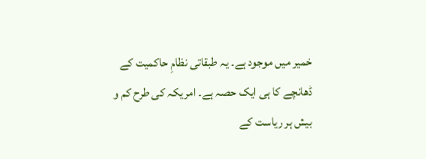خمیر میں موجود ہے۔ یہ طبقاتی نظامِ حاکمیت کے ڈھانچے کا ہی ایک حصہ ہے۔ امریکہ کی طرح کم و بیش ہر ریاست کے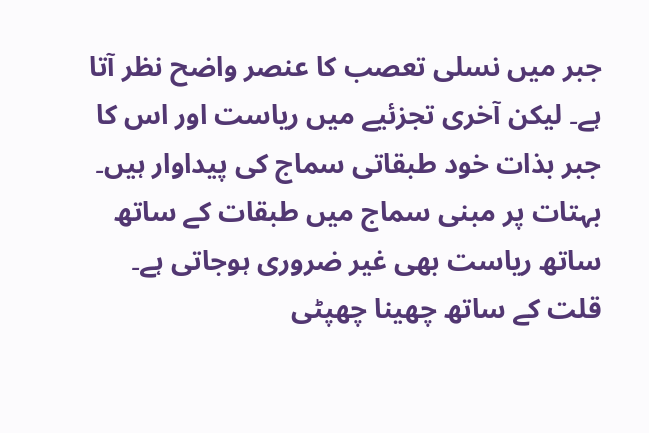جبر میں نسلی تعصب کا عنصر واضح نظر آتا ہے۔ لیکن آخری تجزئیے میں ریاست اور اس کا جبر بذات خود طبقاتی سماج کی پیداوار ہیں۔ بہتات پر مبنی سماج میں طبقات کے ساتھ ساتھ ریاست بھی غیر ضروری ہوجاتی ہے۔ قلت کے ساتھ چھینا چھپٹی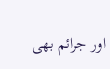اور جرائم بھی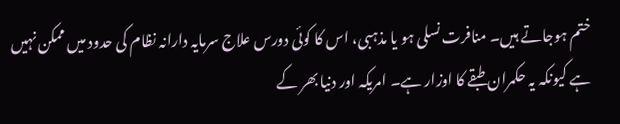ختم ہوجاتے ہیں۔ منافرت نسلی ہو یا مذہبی، اس کا کوئی دورس علاج سرمایہ دارانہ نظام کی حدود میں ممکن نہیں ہے کیونکہ یہ حکمران طبقے کا اوزار ہے۔ امریکہ اور دنیا بھر کے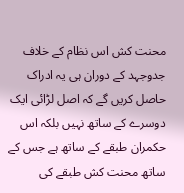محنت کش اس نظام کے خلاف جدوجہد کے دوران ہی یہ ادراک حاصل کریں گے کہ اصل لڑائی ایک دوسرے کے ساتھ نہیں بلکہ اس حکمران طبقے کے ساتھ ہے جس کے ساتھ محنت کش طبقے کی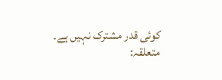کوئی قدر مشترک نہیں ہے۔
متعلقہ: